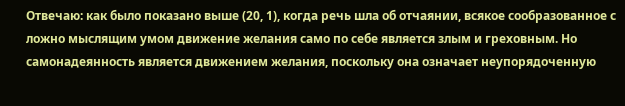Отвечаю: как было показано выше (20, 1), когда речь шла об отчаянии, всякое сообразованное с ложно мыслящим умом движение желания само по себе является злым и греховным. Но самонадеянность является движением желания, поскольку она означает неупорядоченную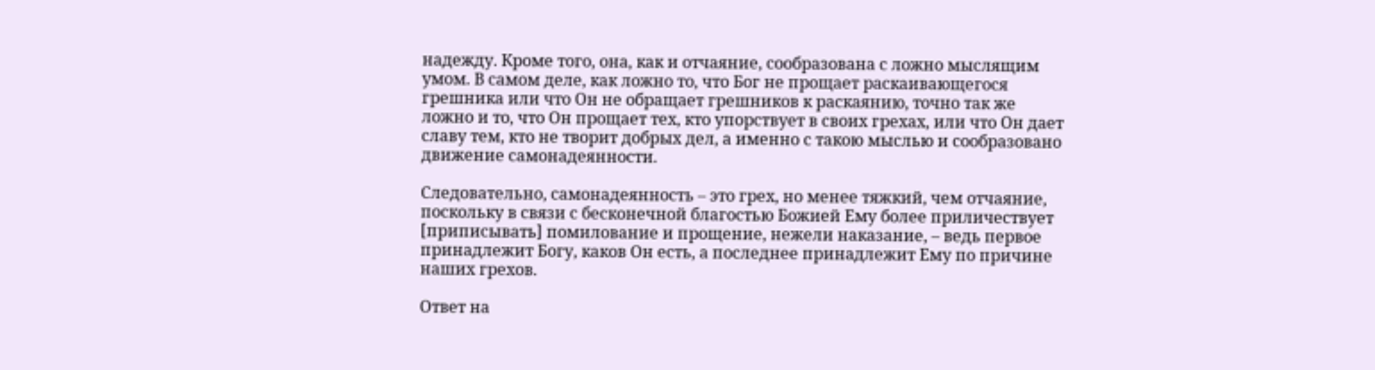надежду. Кроме того, она, как и отчаяние, сообразована с ложно мыслящим умом. В самом деле, как ложно то, что Бог не прощает раскаивающегося грешника или что Он не обращает грешников к раскаянию, точно так же ложно и то, что Он прощает тех, кто упорствует в своих грехах, или что Он дает славу тем, кто не творит добрых дел, а именно с такою мыслью и сообразовано движение самонадеянности.

Следовательно, самонадеянность – это грех, но менее тяжкий, чем отчаяние, поскольку в связи с бесконечной благостью Божией Ему более приличествует [приписывать] помилование и прощение, нежели наказание, – ведь первое принадлежит Богу, каков Он есть, а последнее принадлежит Ему по причине наших грехов.

Ответ на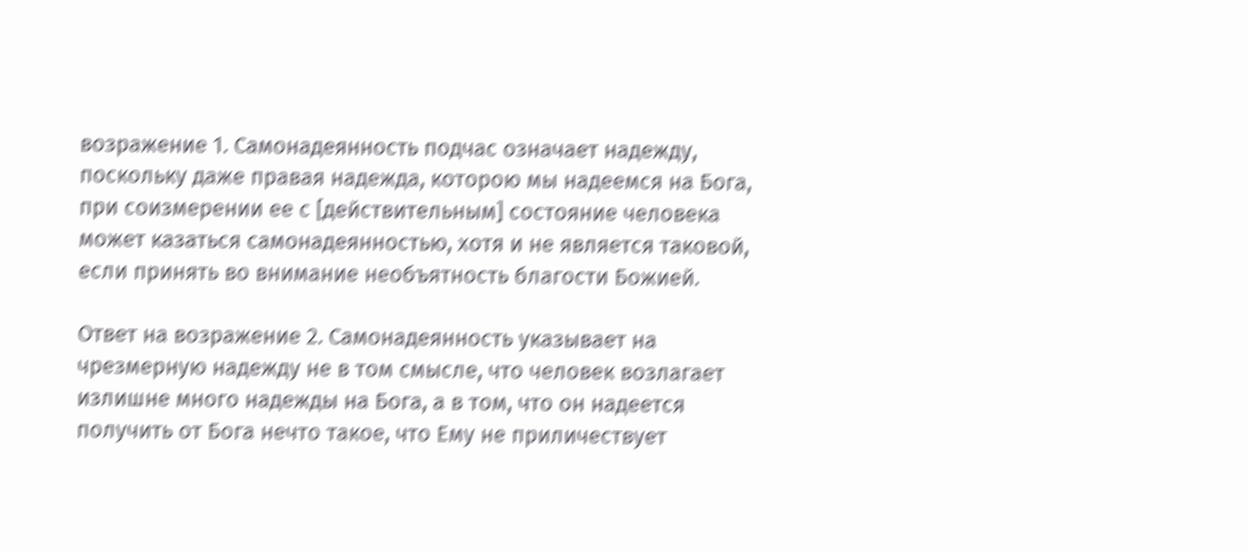возражение 1. Самонадеянность подчас означает надежду, поскольку даже правая надежда, которою мы надеемся на Бога, при соизмерении ее с [действительным] состояние человека может казаться самонадеянностью, хотя и не является таковой, если принять во внимание необъятность благости Божией.

Ответ на возражение 2. Самонадеянность указывает на чрезмерную надежду не в том смысле, что человек возлагает излишне много надежды на Бога, а в том, что он надеется получить от Бога нечто такое, что Ему не приличествует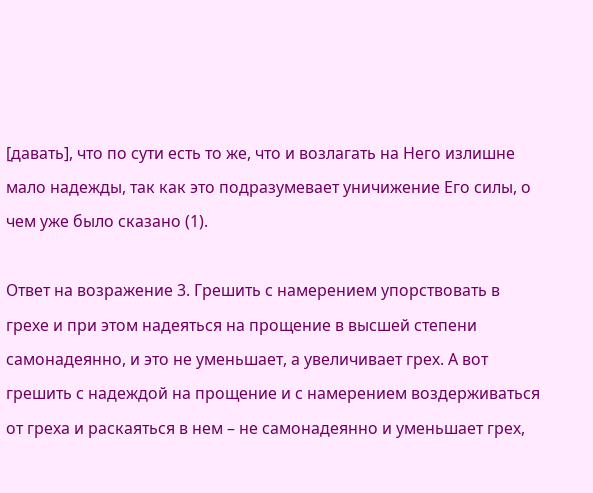[давать], что по сути есть то же, что и возлагать на Него излишне мало надежды, так как это подразумевает уничижение Его силы, о чем уже было сказано (1).

Ответ на возражение 3. Грешить с намерением упорствовать в грехе и при этом надеяться на прощение в высшей степени самонадеянно, и это не уменьшает, а увеличивает грех. А вот грешить с надеждой на прощение и с намерением воздерживаться от греха и раскаяться в нем – не самонадеянно и уменьшает грех,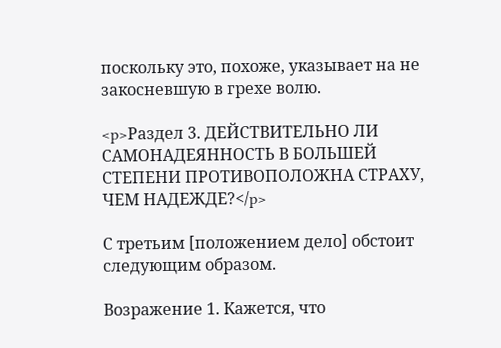поскольку это, похоже, указывает на не закосневшую в грехе волю.

<p>Раздел 3. ДЕЙСТВИТЕЛЬНО ЛИ САМОНАДЕЯННОСТЬ В БОЛЬШЕЙ СТЕПЕНИ ПРОТИВОПОЛОЖНА СТРАХУ, ЧЕМ НАДЕЖДЕ?</p>

С третьим [положением дело] обстоит следующим образом.

Возражение 1. Кажется, что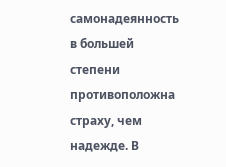самонадеянность в большей степени противоположна страху, чем надежде. В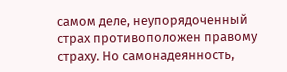самом деле, неупорядоченный страх противоположен правому страху. Но самонадеянность,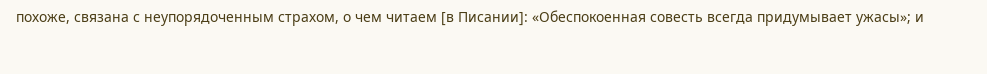похоже, связана с неупорядоченным страхом, о чем читаем [в Писании]: «Обеспокоенная совесть всегда придумывает ужасы»; и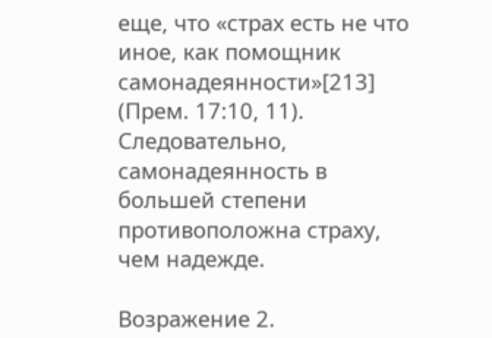еще, что «страх есть не что иное, как помощник самонадеянности»[213] (Прем. 17:10, 11). Следовательно, самонадеянность в большей степени противоположна страху, чем надежде.

Возражение 2.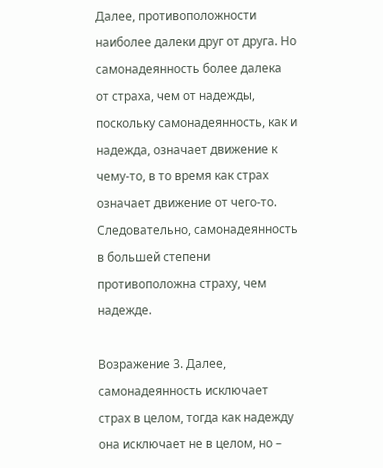Далее, противоположности наиболее далеки друг от друга. Но самонадеянность более далека от страха, чем от надежды, поскольку самонадеянность, как и надежда, означает движение к чему-то, в то время как страх означает движение от чего-то. Следовательно, самонадеянность в большей степени противоположна страху, чем надежде.

Возражение 3. Далее, самонадеянность исключает страх в целом, тогда как надежду она исключает не в целом, но –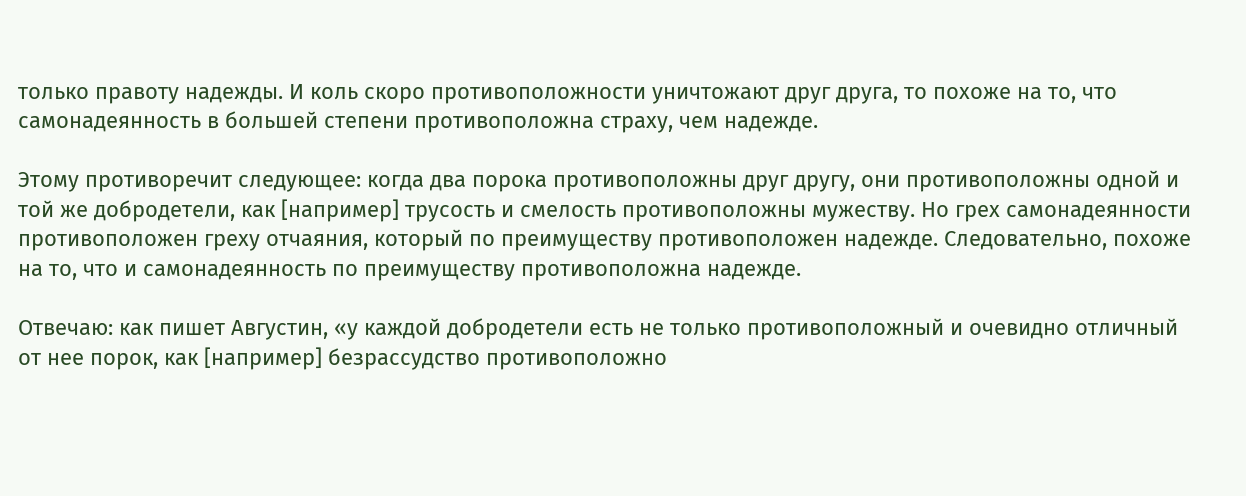только правоту надежды. И коль скоро противоположности уничтожают друг друга, то похоже на то, что самонадеянность в большей степени противоположна страху, чем надежде.

Этому противоречит следующее: когда два порока противоположны друг другу, они противоположны одной и той же добродетели, как [например] трусость и смелость противоположны мужеству. Но грех самонадеянности противоположен греху отчаяния, который по преимуществу противоположен надежде. Следовательно, похоже на то, что и самонадеянность по преимуществу противоположна надежде.

Отвечаю: как пишет Августин, «у каждой добродетели есть не только противоположный и очевидно отличный от нее порок, как [например] безрассудство противоположно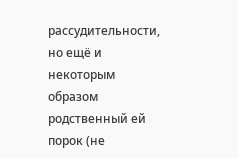рассудительности, но ещё и некоторым образом родственный ей порок (не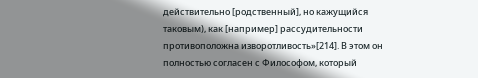действительно [родственный], но кажущийся таковым), как [например] рассудительности противоположна изворотливость»[214]. В этом он полностью согласен с Философом, который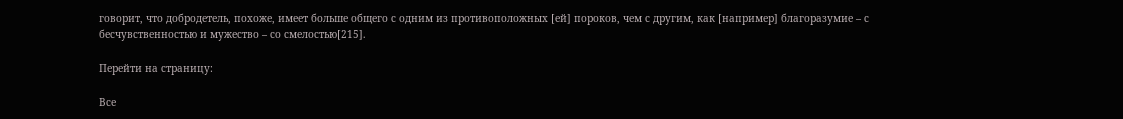говорит, что добродетель, похоже, имеет больше общего с одним из противоположных [ей] пороков, чем с другим, как [например] благоразумие – с бесчувственностью и мужество – со смелостью[215].

Перейти на страницу:

Все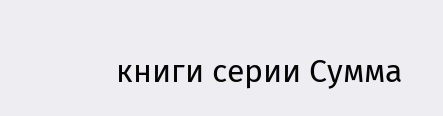книги серии Сумма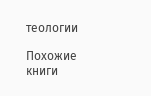теологии

Похожие книги